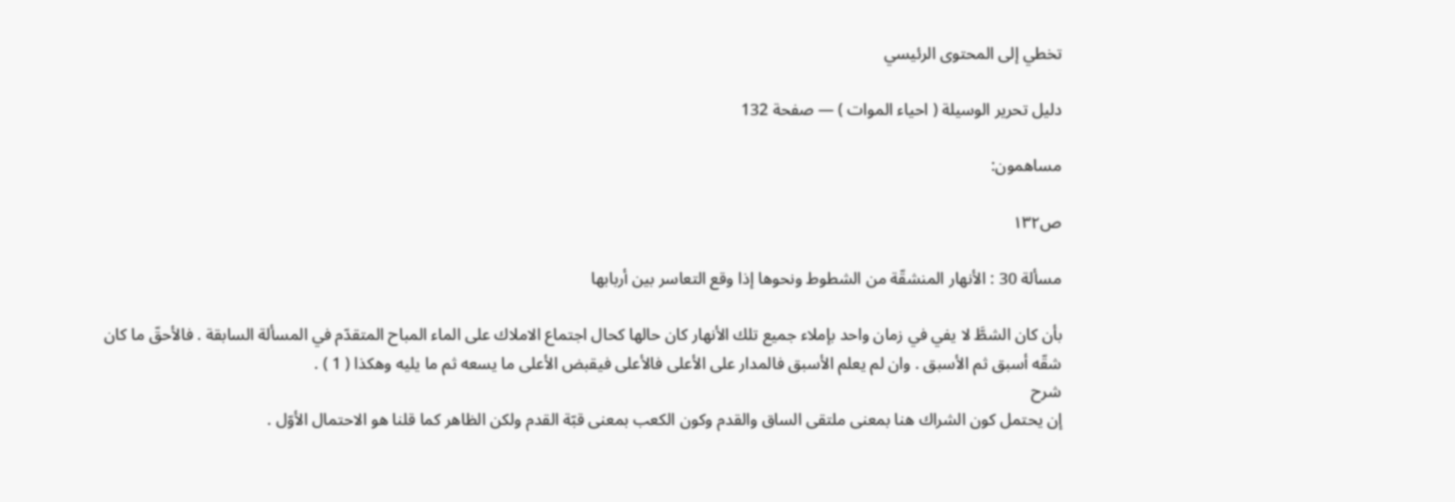تخطي إلى المحتوى الرئيسي

دليل تحرير الوسيلة ( احياء الموات ) — صفحة 132

مساهمون:

ص١٣٢

مسألة 30 : الأنهار المنشقّة من الشطوط ونحوها إذا وقع التعاسر بين أربابها

بأن كان الشطَّ لا يفي في زمان واحد بإملاء جميع تلك الأنهار كان حالها كحال اجتماع الاملاك على الماء المباح المتقدّم في المسألة السابقة . فالأحقّ ما كان شقّه أسبق ثم الأسبق . وان لم يعلم الأسبق فالمدار على الأعلى فالأعلى فيقبض الأعلى ما يسعه ثم ما يليه وهكذا ( 1 ) .
شرح
إن يحتمل كون الشراك هنا بمعنى ملتقى الساق والقدم وكون الكعب بمعنى قبّة القدم ولكن الظاهر كما قلنا هو الاحتمال الأوّل .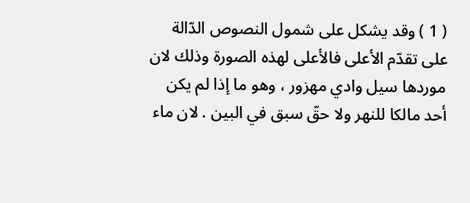( 1 ) وقد يشكل على شمول النصوص الدّالة على تقدّم الأعلى فالأعلى لهذه الصورة وذلك لان موردها سيل وادي مهزور ، وهو ما إذا لم يكن أحد مالكا للنهر ولا حقّ سبق في البين . لان ماء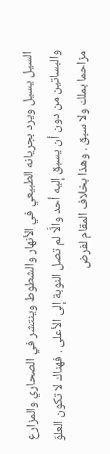السيل يسيل ويرد بجريانه الطبيعي في الأنهار والشطوط وينتشر في الصحاري والمزارع والبساتين من دون أن يسبق إليه أحد والَّا لم تصل النوبة إلى الأعلى . فهناك لا تكون العلوّ مزاحما بملك ولا سبق . وهذا بخلاف المقام لفرض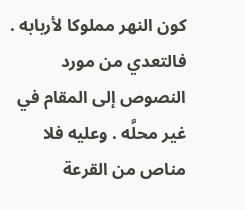كون النهر مملوكا لأربابه . فالتعدي من مورد النصوص إلى المقام في غير محلَّه . وعليه فلا مناص من القرعة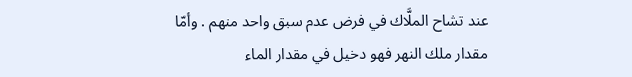عند تشاح الملَّاك في فرض عدم سبق واحد منهم . وأمّا مقدار ملك النهر فهو دخيل في مقدار الماء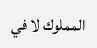المملوك لا في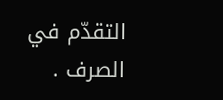التقدّم في الصرف .